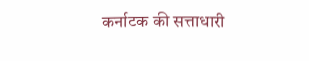कर्नाटक की सत्ताधारी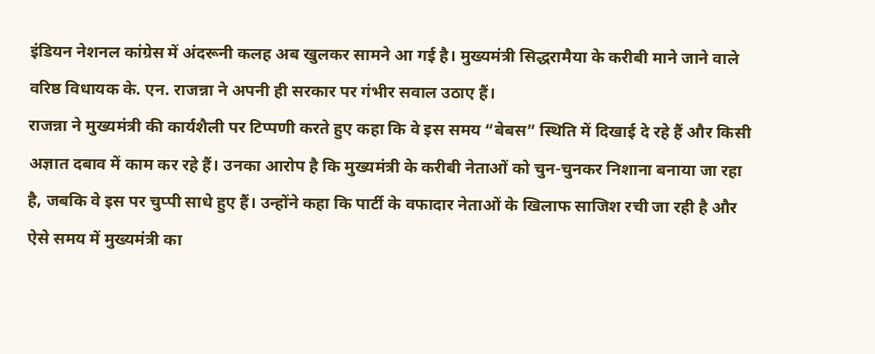इंडियन नेशनल कांग्रेस में अंदरूनी कलह अब खुलकर सामने आ गई है। मुख्यमंत्री सिद्धरामैया के करीबी माने जाने वाले वरिष्ठ विधायक के. एन. राजन्ना ने अपनी ही सरकार पर गंभीर सवाल उठाए हैं।
राजन्ना ने मुख्यमंत्री की कार्यशैली पर टिप्पणी करते हुए कहा कि वे इस समय “बेबस” स्थिति में दिखाई दे रहे हैं और किसी अज्ञात दबाव में काम कर रहे हैं। उनका आरोप है कि मुख्यमंत्री के करीबी नेताओं को चुन-चुनकर निशाना बनाया जा रहा है, जबकि वे इस पर चुप्पी साधे हुए हैं। उन्होंने कहा कि पार्टी के वफादार नेताओं के खिलाफ साजिश रची जा रही है और ऐसे समय में मुख्यमंत्री का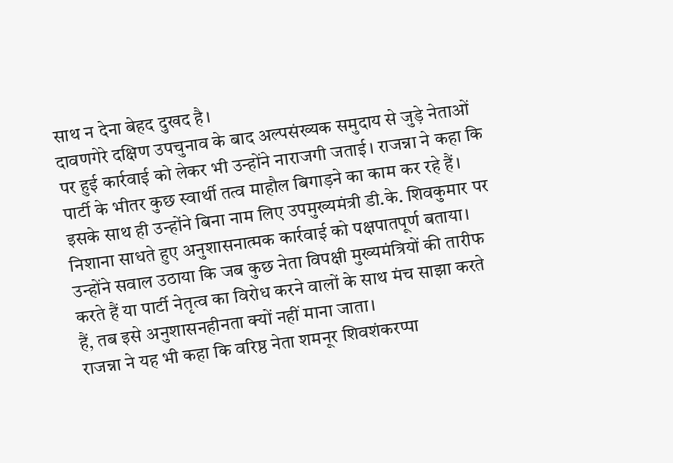साथ न देना बेहद दुखद है।
दावणगेरे दक्षिण उपचुनाव के बाद अल्पसंख्यक समुदाय से जुड़े नेताओं पर हुई कार्रवाई को लेकर भी उन्होंने नाराजगी जताई। राजन्ना ने कहा कि पार्टी के भीतर कुछ स्वार्थी तत्व माहौल बिगाड़ने का काम कर रहे हैं।
इसके साथ ही उन्होंने बिना नाम लिए उपमुख्यमंत्री डी.के. शिवकुमार पर निशाना साधते हुए अनुशासनात्मक कार्रवाई को पक्षपातपूर्ण बताया। उन्होंने सवाल उठाया कि जब कुछ नेता विपक्षी मुख्यमंत्रियों की तारीफ करते हैं या पार्टी नेतृत्व का विरोध करने वालों के साथ मंच साझा करते हैं, तब इसे अनुशासनहीनता क्यों नहीं माना जाता।
राजन्ना ने यह भी कहा कि वरिष्ठ नेता शमनूर शिवशंकरप्पा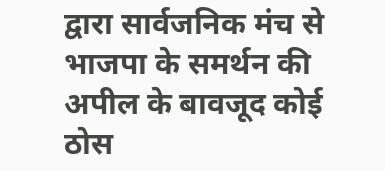द्वारा सार्वजनिक मंच से भाजपा के समर्थन की अपील के बावजूद कोई ठोस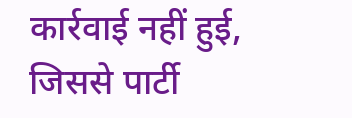कार्रवाई नहीं हुई, जिससे पार्टी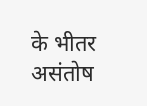के भीतर असंतोष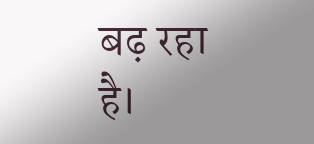बढ़ रहा है।